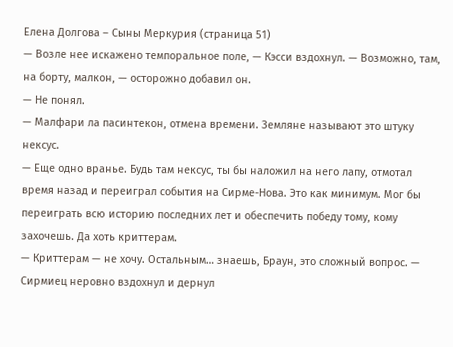Елена Долгова – Сыны Меркурия (страница 51)
— Возле нее искажено темпоральное поле, — Кэсси вздохнул. — Возможно, там, на борту, малкон, — осторожно добавил он.
— Не понял.
— Малфари ла пасинтекон, отмена времени. Земляне называют это штуку нексус.
— Еще одно вранье. Будь там нексус, ты бы наложил на него лапу, отмотал время назад и переиграл события на Сирме-Нова. Это как минимум. Мог бы переиграть всю историю последних лет и обеспечить победу тому, кому захочешь. Да хоть криттерам.
— Криттерам — не хочу. Остальным… знаешь, Браун, это сложный вопрос. — Сирмиец неровно вздохнул и дернул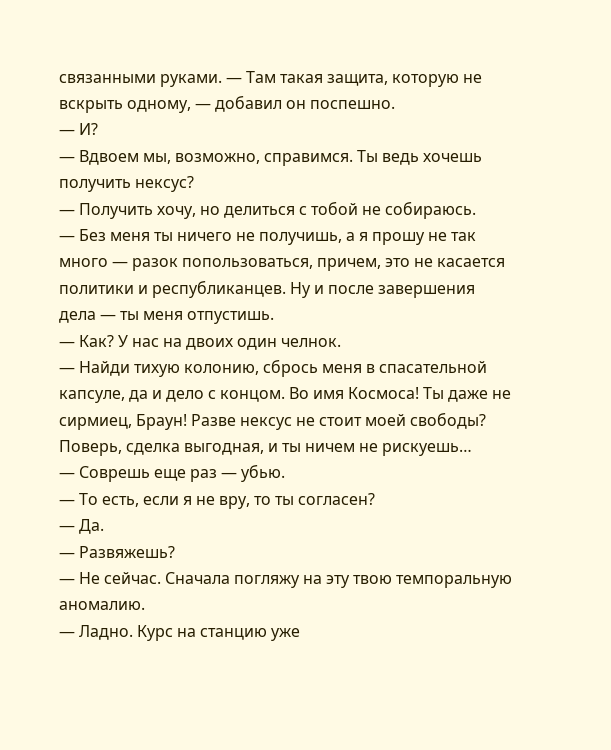связанными руками. — Там такая защита, которую не вскрыть одному, — добавил он поспешно.
— И?
— Вдвоем мы, возможно, справимся. Ты ведь хочешь получить нексус?
— Получить хочу, но делиться с тобой не собираюсь.
— Без меня ты ничего не получишь, а я прошу не так много — разок попользоваться, причем, это не касается политики и республиканцев. Ну и после завершения дела — ты меня отпустишь.
— Как? У нас на двоих один челнок.
— Найди тихую колонию, сбрось меня в спасательной капсуле, да и дело с концом. Во имя Космоса! Ты даже не сирмиец, Браун! Разве нексус не стоит моей свободы? Поверь, сделка выгодная, и ты ничем не рискуешь…
— Соврешь еще раз — убью.
— То есть, если я не вру, то ты согласен?
— Да.
— Развяжешь?
— Не сейчас. Сначала погляжу на эту твою темпоральную аномалию.
— Ладно. Курс на станцию уже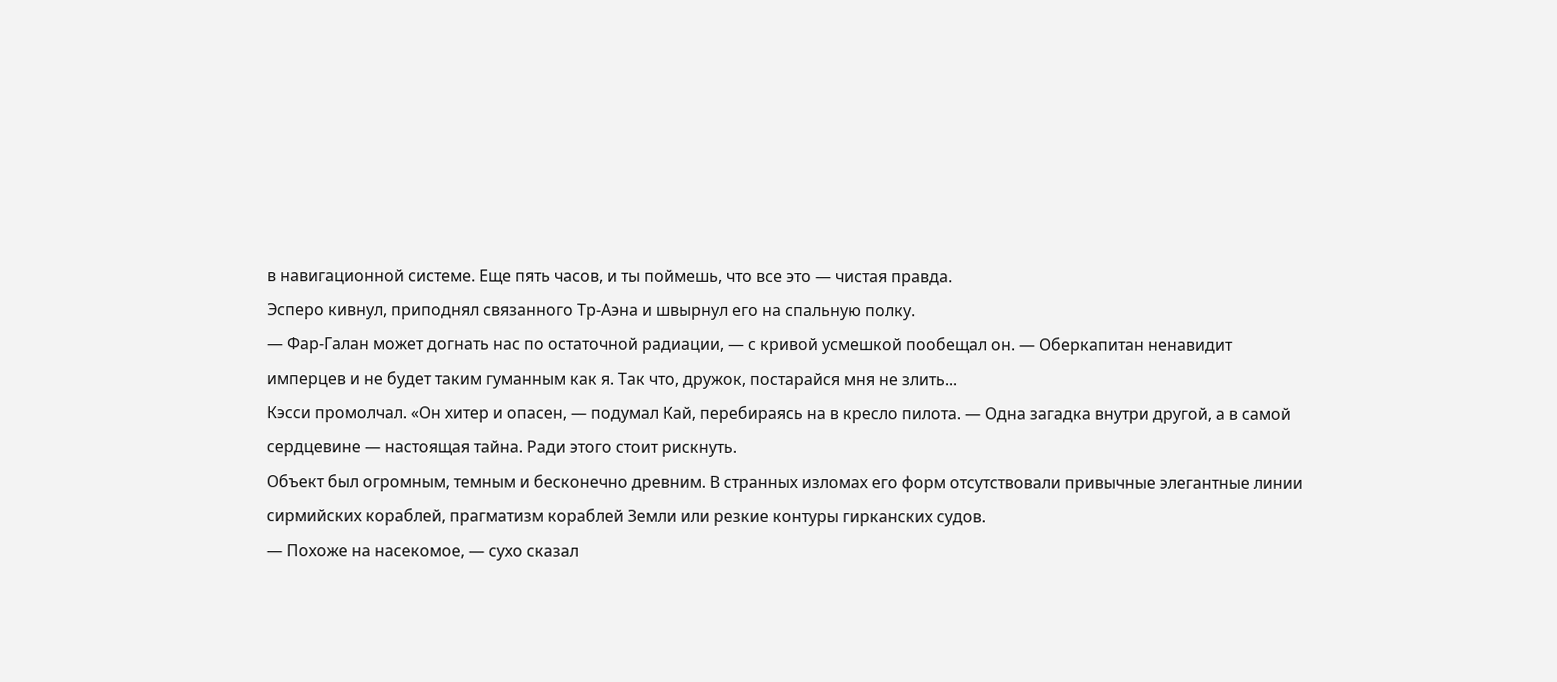в навигационной системе. Еще пять часов, и ты поймешь, что все это — чистая правда.
Эсперо кивнул, приподнял связанного Тр-Аэна и швырнул его на спальную полку.
— Фар-Галан может догнать нас по остаточной радиации, — с кривой усмешкой пообещал он. — Оберкапитан ненавидит имперцев и не будет таким гуманным как я. Так что, дружок, постарайся мня не злить...
Кэсси промолчал. «Он хитер и опасен, — подумал Кай, перебираясь на в кресло пилота. — Одна загадка внутри другой, а в самой сердцевине — настоящая тайна. Ради этого стоит рискнуть.
Объект был огромным, темным и бесконечно древним. В странных изломах его форм отсутствовали привычные элегантные линии сирмийских кораблей, прагматизм кораблей Земли или резкие контуры гирканских судов.
— Похоже на насекомое, — сухо сказал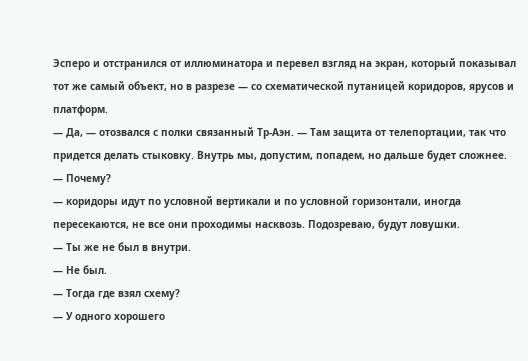Эсперо и отстранился от иллюминатора и перевел взгляд на экран, который показывал тот же самый объект, но в разрезе — со схематической путаницей коридоров, ярусов и платформ.
— Да, — отозвался с полки связанный Тр-Аэн. — Там защита от телепортации, так что придется делать стыковку. Внутрь мы, допустим, попадем, но дальше будет сложнее.
— Почему?
— коридоры идут по условной вертикали и по условной горизонтали, иногда пересекаются, не все они проходимы насквозь. Подозреваю, будут ловушки.
— Ты же не был в внутри.
— Не был.
— Тогда где взял схему?
— У одного хорошего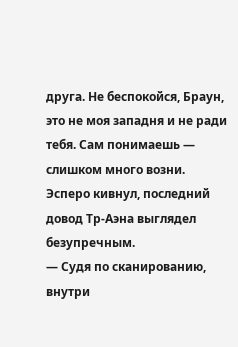друга. Не беспокойся, Браун, это не моя западня и не ради тебя. Сам понимаешь — слишком много возни.
Эсперо кивнул, последний довод Тр-Аэна выглядел безупречным.
— Судя по сканированию, внутри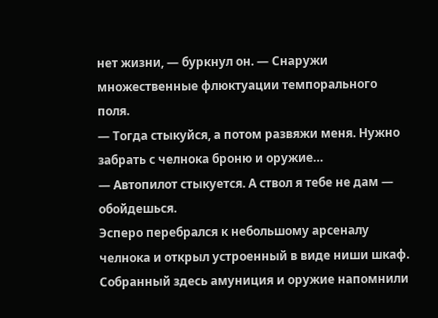нет жизни, — буркнул он. — Снаружи множественные флюктуации темпорального поля.
— Тогда стыкуйся, а потом развяжи меня. Нужно забрать с челнока броню и оружие…
— Автопилот стыкуется. А ствол я тебе не дам — обойдешься.
Эсперо перебрался к небольшому арсеналу челнока и открыл устроенный в виде ниши шкаф. Собранный здесь амуниция и оружие напомнили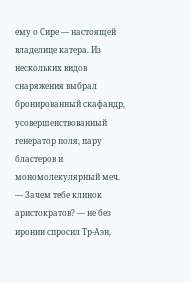ему о Сире — настоящей владелице катера. Из нескольких видов снаряжения выбрал бронированный скафандр, усовершенствованный генератор поля, пару бластеров и мономолекулярный меч.
— Зачем тебе клинок аристократов? — не без иронии спросил Тр-Аэн,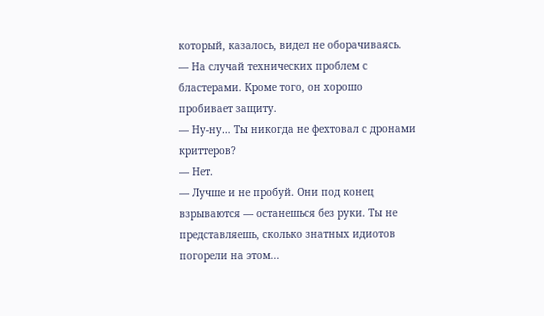который, казалось, видел не оборачиваясь.
— На случай технических проблем с бластерами. Кроме того, он хорошо пробивает защиту.
— Ну-ну… Ты никогда не фехтовал с дронами криттеров?
— Нет.
— Лучше и не пробуй. Они под конец взрываются — останешься без руки. Ты не представляешь, сколько знатных идиотов погорели на этом...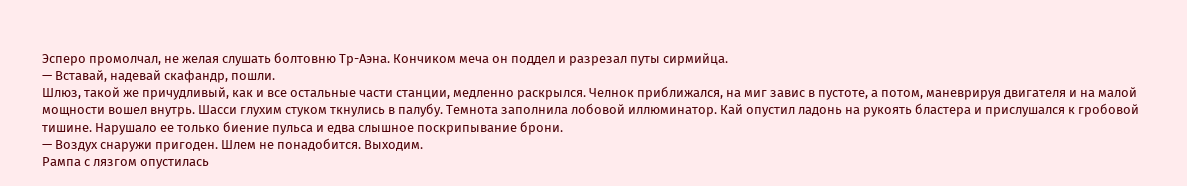Эсперо промолчал, не желая слушать болтовню Тр-Аэна. Кончиком меча он поддел и разрезал путы сирмийца.
— Вставай, надевай скафандр, пошли.
Шлюз, такой же причудливый, как и все остальные части станции, медленно раскрылся. Челнок приближался, на миг завис в пустоте, а потом, маневрируя двигателя и на малой мощности вошел внутрь. Шасси глухим стуком ткнулись в палубу. Темнота заполнила лобовой иллюминатор. Кай опустил ладонь на рукоять бластера и прислушался к гробовой тишине. Нарушало ее только биение пульса и едва слышное поскрипывание брони.
— Воздух снаружи пригоден. Шлем не понадобится. Выходим.
Рампа с лязгом опустилась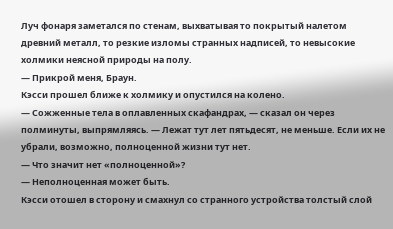Луч фонаря заметался по стенам, выхватывая то покрытый налетом древний металл, то резкие изломы странных надписей, то невысокие холмики неясной природы на полу.
— Прикрой меня, Браун.
Кэсси прошел ближе к холмику и опустился на колено.
— Сожженные тела в оплавленных скафандрах, — сказал он через полминуты, выпрямляясь. — Лежат тут лет пятьдесят, не меньше. Если их не убрали, возможно, полноценной жизни тут нет.
— Что значит нет «полноценной»?
— Неполноценная может быть.
Кэсси отошел в сторону и смахнул со странного устройства толстый слой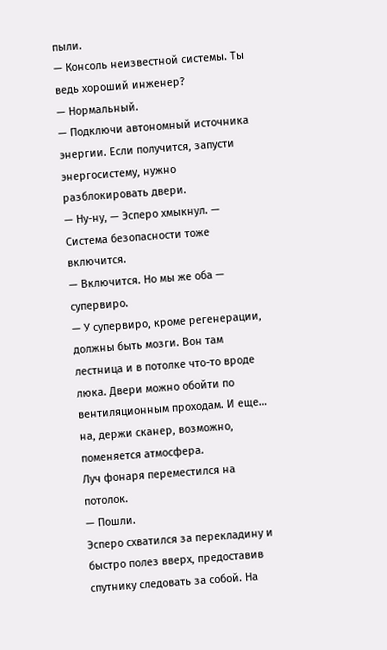пыли.
— Консоль неизвестной системы. Ты ведь хороший инженер?
— Нормальный.
— Подключи автономный источника энергии. Если получится, запусти энергосистему, нужно разблокировать двери.
— Ну-ну, — Эсперо хмыкнул. — Система безопасности тоже включится.
— Включится. Но мы же оба — супервиро.
— У супервиро, кроме регенерации, должны быть мозги. Вон там лестница и в потолке что-то вроде люка. Двери можно обойти по вентиляционным проходам. И еще… на, держи сканер, возможно, поменяется атмосфера.
Луч фонаря переместился на потолок.
— Пошли.
Эсперо схватился за перекладину и быстро полез вверх, предоставив спутнику следовать за собой. На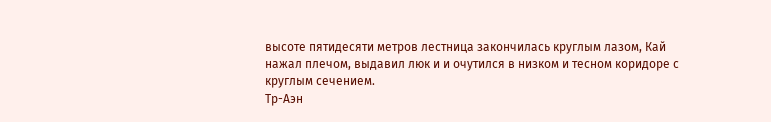высоте пятидесяти метров лестница закончилась круглым лазом, Кай нажал плечом, выдавил люк и и очутился в низком и тесном коридоре с круглым сечением.
Тр-Аэн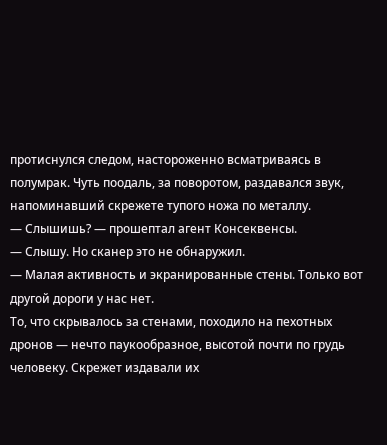протиснулся следом, настороженно всматриваясь в полумрак. Чуть поодаль, за поворотом, раздавался звук, напоминавший скрежете тупого ножа по металлу.
— Слышишь? — прошептал агент Консеквенсы.
— Слышу. Но сканер это не обнаружил.
— Малая активность и экранированные стены. Только вот другой дороги у нас нет.
То, что скрывалось за стенами, походило на пехотных дронов — нечто паукообразное, высотой почти по грудь человеку. Скрежет издавали их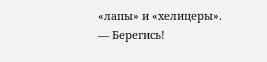«лапы» и «хелицеры».
— Берегись!